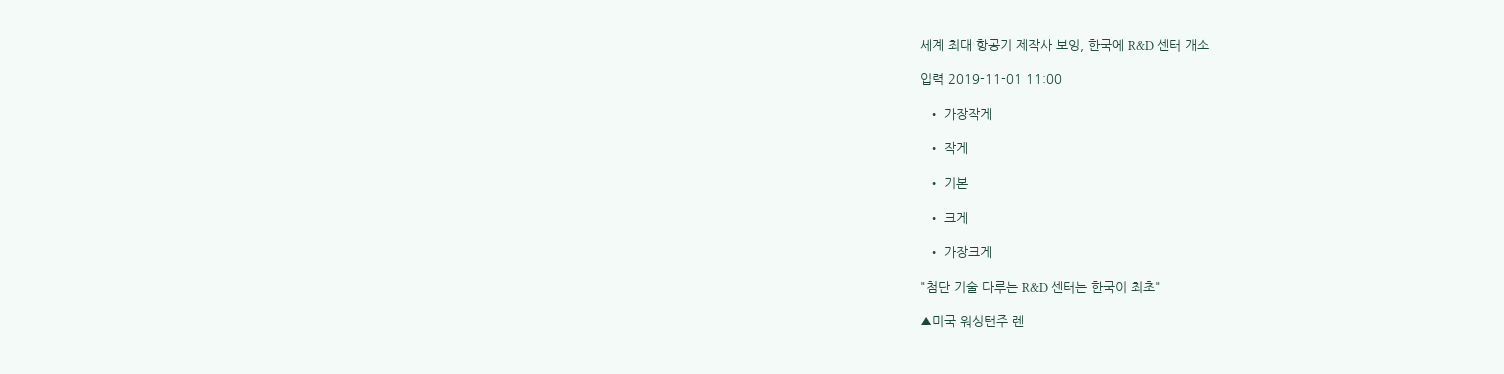세계 최대 항공기 제작사 보잉, 한국에 R&D 센터 개소

입력 2019-11-01 11:00

  • 가장작게

  • 작게

  • 기본

  • 크게

  • 가장크게

"첨단 기술 다루는 R&D 센터는 한국이 최초"

▲미국 워싱턴주 렌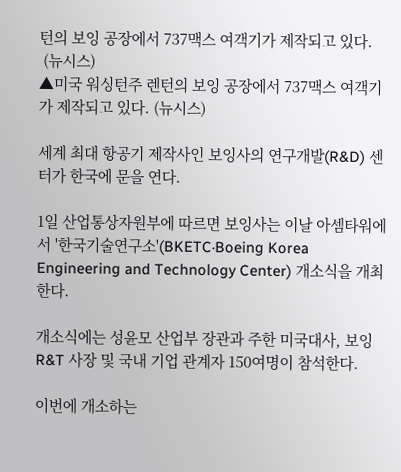턴의 보잉 공장에서 737맥스 여객기가 제작되고 있다.
 (뉴시스)
▲미국 워싱턴주 렌턴의 보잉 공장에서 737맥스 여객기가 제작되고 있다. (뉴시스)

세계 최대 항공기 제작사인 보잉사의 연구개발(R&D) 센터가 한국에 문을 연다.

1일 산업통상자원부에 따르면 보잉사는 이날 아셈타워에서 '한국기술연구소'(BKETC·Boeing Korea Engineering and Technology Center) 개소식을 개최한다.

개소식에는 성윤모 산업부 장관과 주한 미국대사, 보잉 R&T 사장 및 국내 기업 관계자 150여명이 참석한다.

이번에 개소하는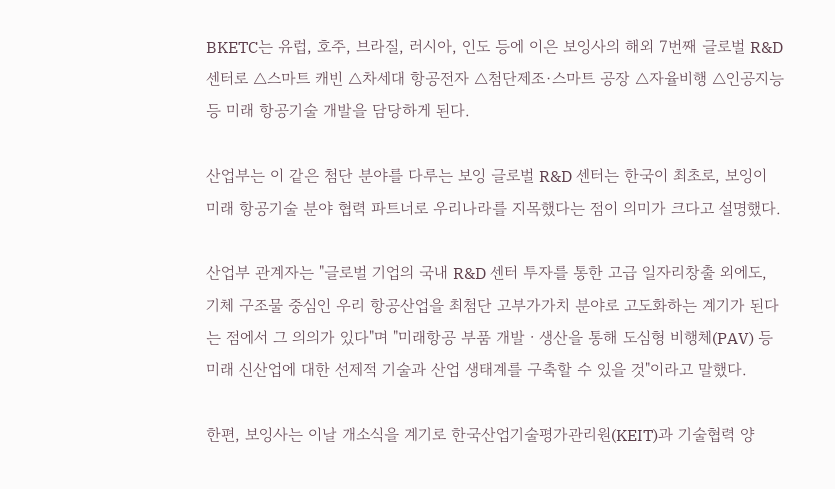BKETC는 유럽, 호주, 브라질, 러시아, 인도 등에 이은 보잉사의 해외 7번째 글로벌 R&D 센터로 △스마트 캐빈 △차세대 항공전자 △첨단제조·스마트 공장 △자율비행 △인공지능 등 미래 항공기술 개발을 담당하게 된다.

산업부는 이 같은 첨단 분야를 다루는 보잉 글로벌 R&D 센터는 한국이 최초로, 보잉이 미래 항공기술 분야 협력 파트너로 우리나라를 지목했다는 점이 의미가 크다고 설명했다.

산업부 관계자는 "글로벌 기업의 국내 R&D 센터 투자를 통한 고급 일자리창출 외에도, 기체 구조물 중심인 우리 항공산업을 최첨단 고부가가치 분야로 고도화하는 계기가 된다는 점에서 그 의의가 있다"며 "미래항공 부품 개발ㆍ생산을 통해 도심형 비행체(PAV) 등 미래 신산업에 대한 선제적 기술과 산업 생태계를 구축할 수 있을 것"이라고 말했다.

한편, 보잉사는 이날 개소식을 계기로 한국산업기술평가관리원(KEIT)과 기술협력 양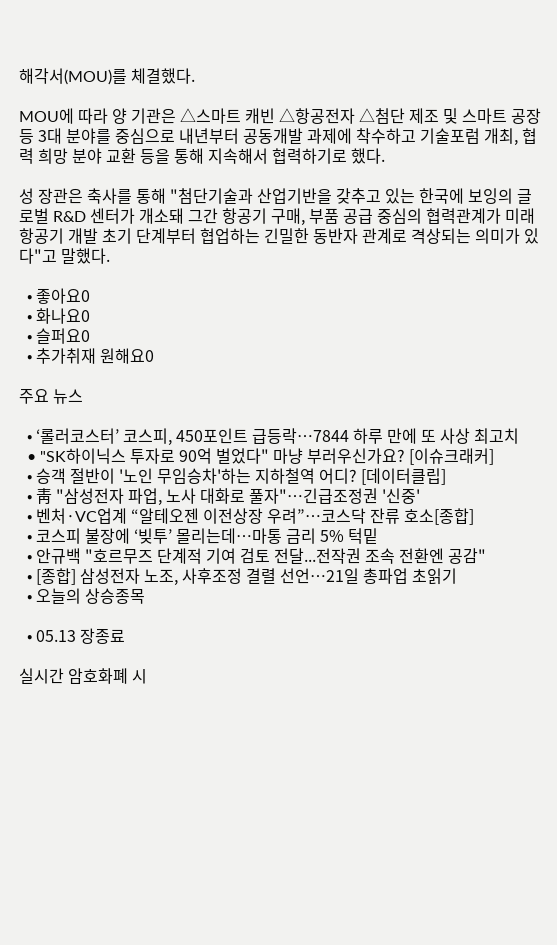해각서(MOU)를 체결했다.

MOU에 따라 양 기관은 △스마트 캐빈 △항공전자 △첨단 제조 및 스마트 공장 등 3대 분야를 중심으로 내년부터 공동개발 과제에 착수하고 기술포럼 개최, 협력 희망 분야 교환 등을 통해 지속해서 협력하기로 했다.

성 장관은 축사를 통해 "첨단기술과 산업기반을 갖추고 있는 한국에 보잉의 글로벌 R&D 센터가 개소돼 그간 항공기 구매, 부품 공급 중심의 협력관계가 미래 항공기 개발 초기 단계부터 협업하는 긴밀한 동반자 관계로 격상되는 의미가 있다"고 말했다.

  • 좋아요0
  • 화나요0
  • 슬퍼요0
  • 추가취재 원해요0

주요 뉴스

  • ‘롤러코스터’ 코스피, 450포인트 급등락…7844 하루 만에 또 사상 최고치
  • "SK하이닉스 투자로 90억 벌었다" 마냥 부러우신가요? [이슈크래커]
  • 승객 절반이 '노인 무임승차'하는 지하철역 어디? [데이터클립]
  • 靑 "삼성전자 파업, 노사 대화로 풀자"…긴급조정권 '신중'
  • 벤처·VC업계 “알테오젠 이전상장 우려”…코스닥 잔류 호소[종합]
  • 코스피 불장에 ‘빚투’ 몰리는데…마통 금리 5% 턱밑
  • 안규백 "호르무즈 단계적 기여 검토 전달...전작권 조속 전환엔 공감"
  • [종합] 삼성전자 노조, 사후조정 결렬 선언…21일 총파업 초읽기
  • 오늘의 상승종목

  • 05.13 장종료

실시간 암호화폐 시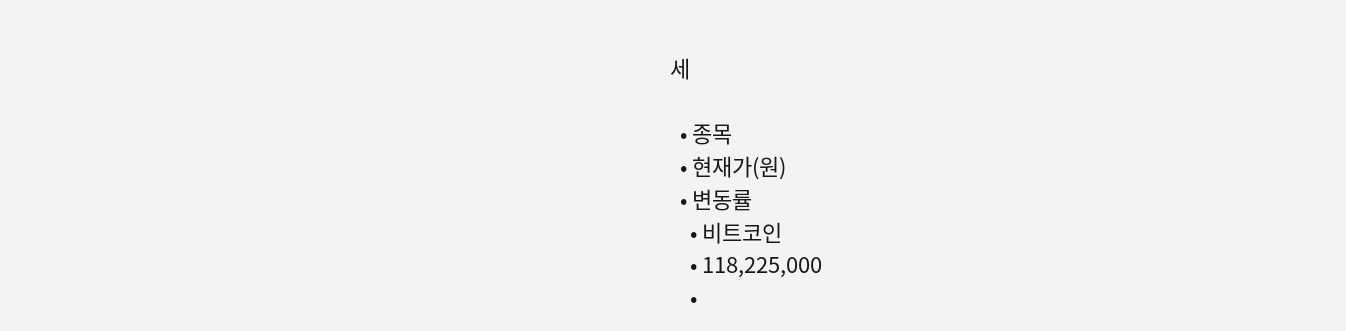세

  • 종목
  • 현재가(원)
  • 변동률
    • 비트코인
    • 118,225,000
    •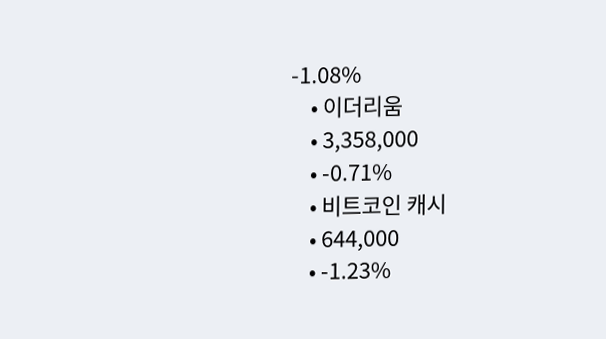-1.08%
    • 이더리움
    • 3,358,000
    • -0.71%
    • 비트코인 캐시
    • 644,000
    • -1.23%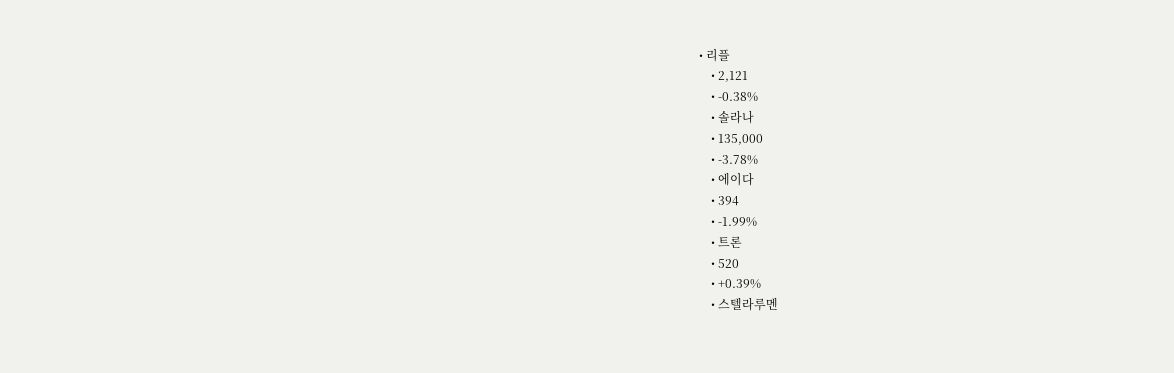• 리플
    • 2,121
    • -0.38%
    • 솔라나
    • 135,000
    • -3.78%
    • 에이다
    • 394
    • -1.99%
    • 트론
    • 520
    • +0.39%
    • 스텔라루멘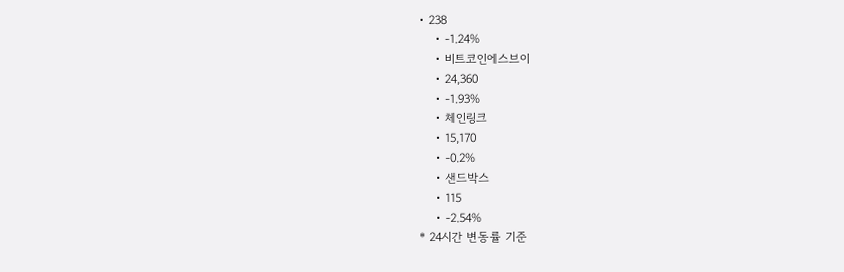• 238
    • -1.24%
    • 비트코인에스브이
    • 24,360
    • -1.93%
    • 체인링크
    • 15,170
    • -0.2%
    • 샌드박스
    • 115
    • -2.54%
* 24시간 변동률 기준